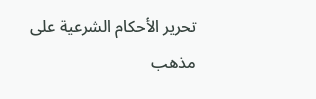تحرير الأحكام الشرعية على مذهب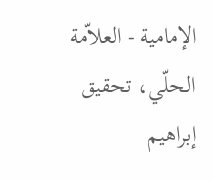الإمامية - العلاّمة الحلّي، تحقيق إبراهيم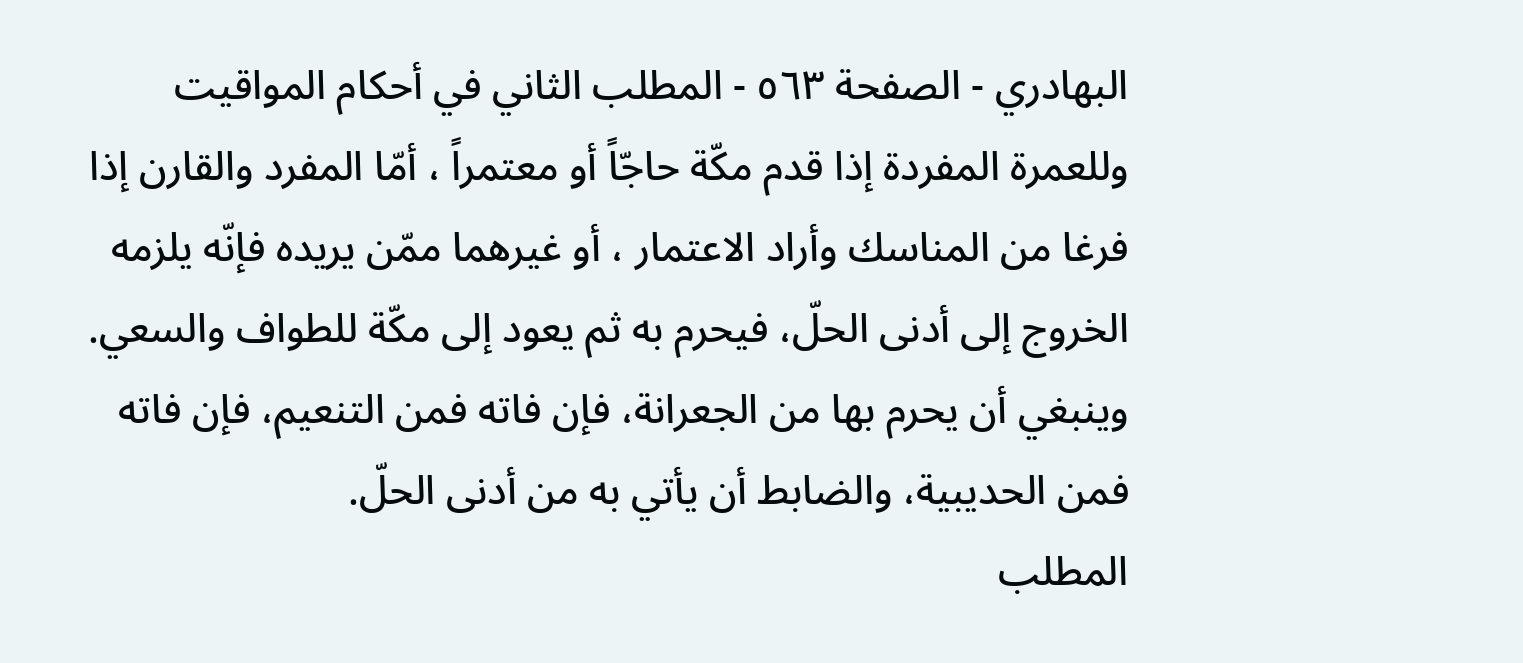البهادري - الصفحة ٥٦٣ - المطلب الثاني في أحكام المواقيت
وللعمرة المفردة إذا قدم مكّة حاجّاً أو معتمراً ، أمّا المفرد والقارن إذا فرغا من المناسك وأراد الاعتمار ، أو غيرهما ممّن يريده فإنّه يلزمه الخروج إلى أدنى الحلّ، فيحرم به ثم يعود إلى مكّة للطواف والسعي.
وينبغي أن يحرم بها من الجعرانة، فإن فاته فمن التنعيم، فإن فاته فمن الحديبية، والضابط أن يأتي به من أدنى الحلّ.
المطلب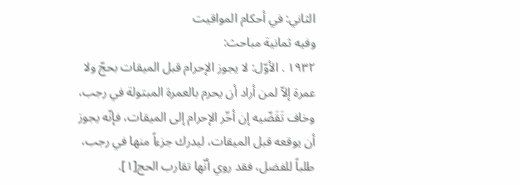الثاني: في أحكام المواقيت
وفيه ثمانية مباحث:
١٩٣٢ . الأوّل: لا يجوز الإحرام قبل الميقات بحجّ ولا عمرة إلاّ لمن أراد أن يحرم بالعمرة المبتولة في رجب، وخاف تَقَضّيه إن أخّر الإحرام إلى الميقات، فإنّه يجوز أن يوقعه قبل الميقات، ليدرك جزءاً منها في رجب، طلباً للفضل، فقد روي أنّها تقارب الحج[١].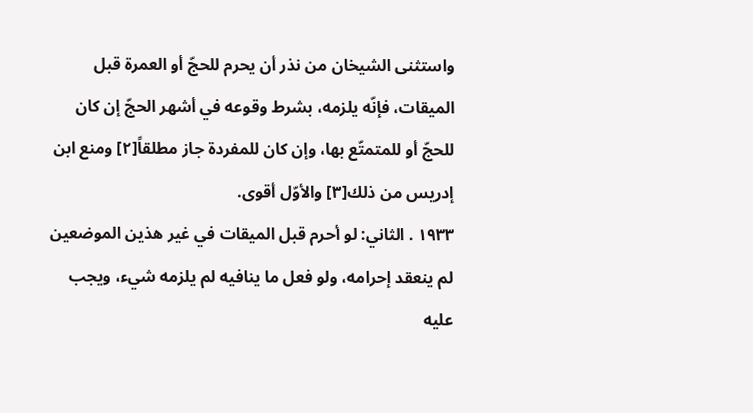واستثنى الشيخان من نذر أن يحرم للحجّ أو العمرة قبل الميقات، فإنّه يلزمه، بشرط وقوعه في أشهر الحجّ إن كان للحجّ أو للمتمتّع بها، وإن كان للمفردة جاز مطلقاً[٢] ومنع ابن إدريس من ذلك[٣] والأوّل أقوى.
١٩٣٣ . الثاني: لو أحرم قبل الميقات في غير هذين الموضعين لم ينعقد إحرامه، ولو فعل ما ينافيه لم يلزمه شيء، ويجب عليه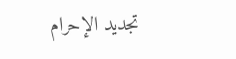تجديد الإحرام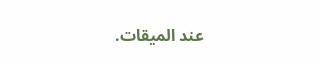عند الميقات.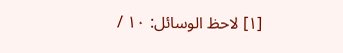[١] لاحظ الوسائل: ١٠ /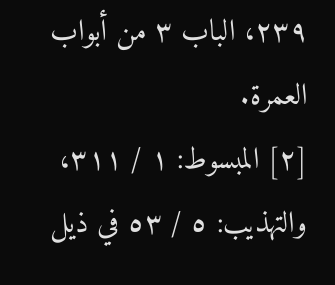٢٣٩، الباب ٣ من أبواب العمرة.
[٢] المبسوط: ١ / ٣١١، والتهذيب: ٥ / ٥٣ في ذيل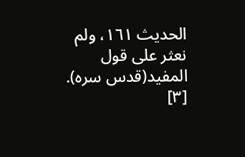الحديث ١٦١، ولم نعثر على قول المفيد(قدس سره).
[٣]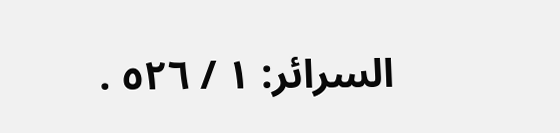السرائر: ١ / ٥٢٦ .